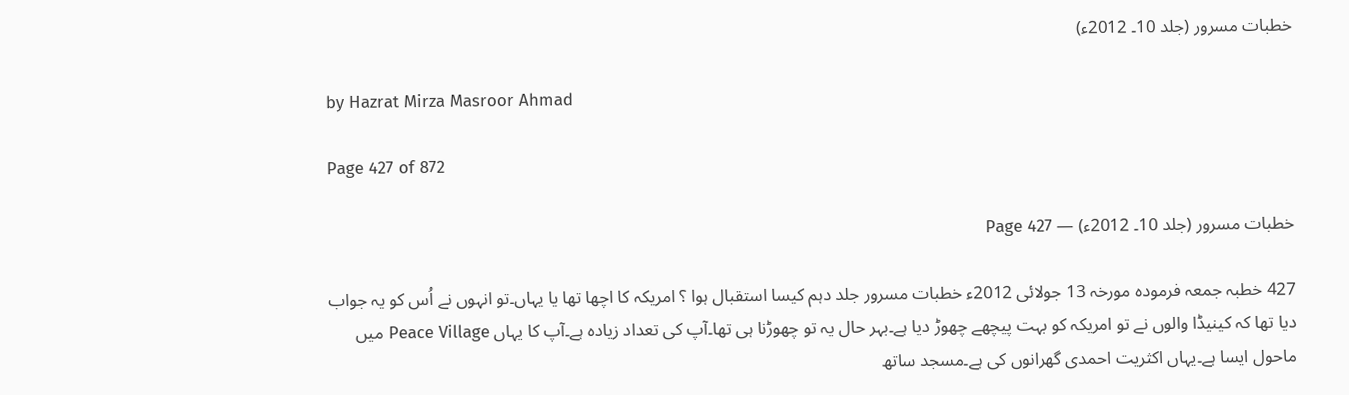خطبات مسرور (جلد 10۔ 2012ء)

by Hazrat Mirza Masroor Ahmad

Page 427 of 872

خطبات مسرور (جلد 10۔ 2012ء) — Page 427

427 خطبہ جمعہ فرمودہ مورخہ 13 جولائی 2012ء خطبات مسرور جلد دہم کیسا استقبال ہوا ؟ امریکہ کا اچھا تھا یا یہاں۔تو انہوں نے اُس کو یہ جواب دیا تھا کہ کینیڈا والوں نے تو امریکہ کو بہت پیچھے چھوڑ دیا ہے۔بہر حال یہ تو چھوڑنا ہی تھا۔آپ کی تعداد زیادہ ہے۔آپ کا یہاں Peace Village میں ماحول ایسا ہے۔یہاں اکثریت احمدی گھرانوں کی ہے۔مسجد ساتھ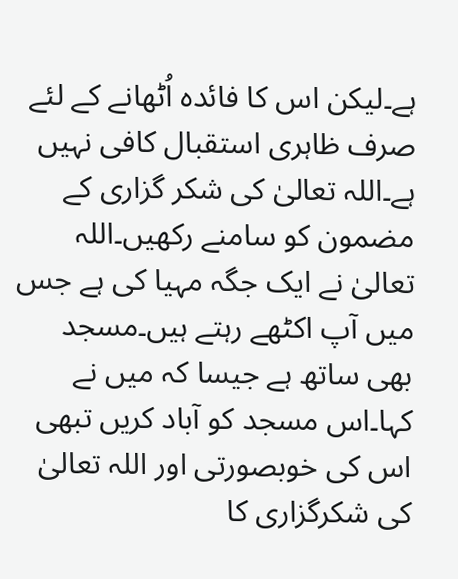ہے۔لیکن اس کا فائدہ اُٹھانے کے لئے صرف ظاہری استقبال کافی نہیں ہے۔اللہ تعالیٰ کی شکر گزاری کے مضمون کو سامنے رکھیں۔اللہ تعالیٰ نے ایک جگہ مہیا کی ہے جس میں آپ اکٹھے رہتے ہیں۔مسجد بھی ساتھ ہے جیسا کہ میں نے کہا۔اس مسجد کو آباد کریں تبھی اس کی خوبصورتی اور اللہ تعالیٰ کی شکرگزاری کا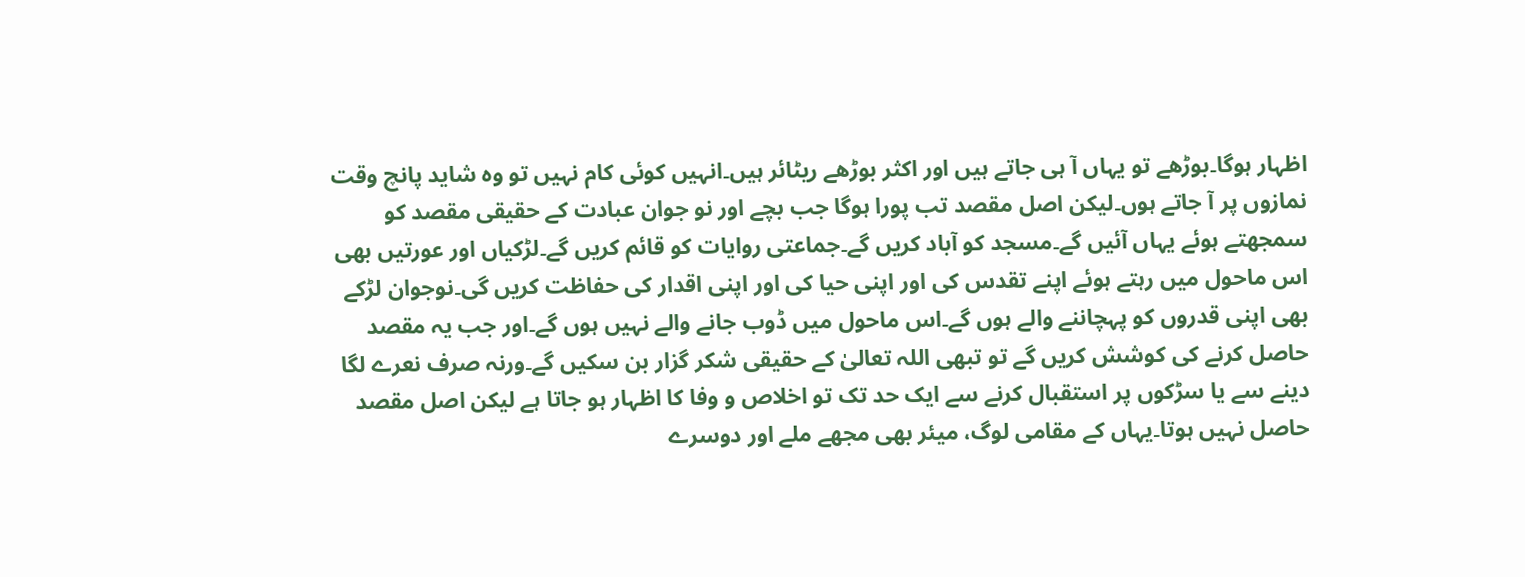اظہار ہوگا۔بوڑھے تو یہاں آ ہی جاتے ہیں اور اکثر بوڑھے ریٹائر ہیں۔انہیں کوئی کام نہیں تو وہ شاید پانچ وقت نمازوں پر آ جاتے ہوں۔لیکن اصل مقصد تب پورا ہوگا جب بچے اور نو جوان عبادت کے حقیقی مقصد کو سمجھتے ہوئے یہاں آئیں گے۔مسجد کو آباد کریں گے۔جماعتی روایات کو قائم کریں گے۔لڑکیاں اور عورتیں بھی اس ماحول میں رہتے ہوئے اپنے تقدس کی اور اپنی حیا کی اور اپنی اقدار کی حفاظت کریں گی۔نوجوان لڑکے بھی اپنی قدروں کو پہچاننے والے ہوں گے۔اس ماحول میں ڈوب جانے والے نہیں ہوں گے۔اور جب یہ مقصد حاصل کرنے کی کوشش کریں گے تو تبھی اللہ تعالیٰ کے حقیقی شکر گزار بن سکیں گے۔ورنہ صرف نعرے لگا دینے سے یا سڑکوں پر استقبال کرنے سے ایک حد تک تو اخلاص و وفا کا اظہار ہو جاتا ہے لیکن اصل مقصد حاصل نہیں ہوتا۔یہاں کے مقامی لوگ، میئر بھی مجھے ملے اور دوسرے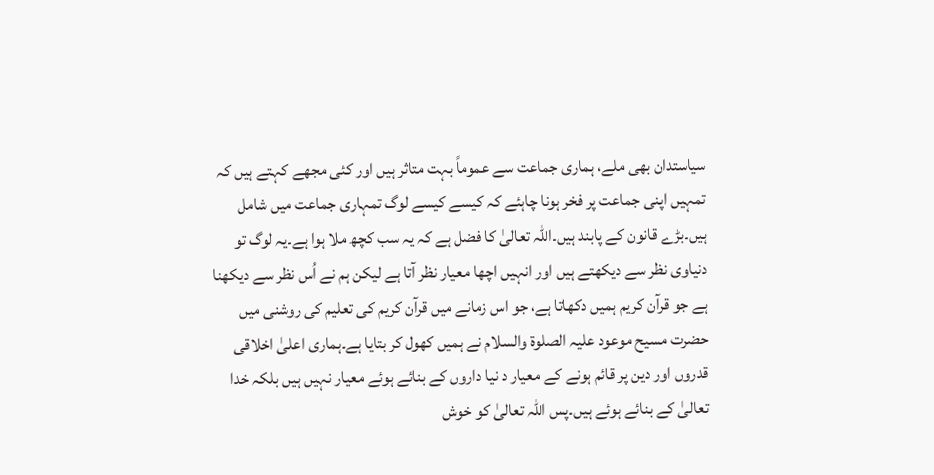سیاستدان بھی ملے، ہماری جماعت سے عموماً بہت متاثر ہیں اور کئی مجھے کہتے ہیں کہ تمہیں اپنی جماعت پر فخر ہونا چاہئے کہ کیسے کیسے لوگ تمہاری جماعت میں شامل ہیں۔بڑے قانون کے پابند ہیں۔اللہ تعالیٰ کا فضل ہے کہ یہ سب کچھ ملا ہوا ہے۔یہ لوگ تو دنیاوی نظر سے دیکھتے ہیں اور انہیں اچھا معیار نظر آتا ہے لیکن ہم نے اُس نظر سے دیکھنا ہے جو قرآن کریم ہمیں دکھاتا ہے، جو اس زمانے میں قرآن کریم کی تعلیم کی روشنی میں حضرت مسیح موعود علیہ الصلوۃ والسلام نے ہمیں کھول کر بتایا ہے۔ہماری اعلیٰ اخلاقی قدروں اور دین پر قائم ہونے کے معیار د نیا داروں کے بنائے ہوئے معیار نہیں ہیں بلکہ خدا تعالیٰ کے بنائے ہوئے ہیں۔پس اللہ تعالیٰ کو خوش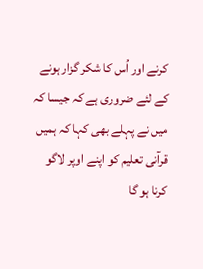کرنے اور اُس کا شکر گزار ہونے کے لئے ضروری ہے کہ جیسا کہ میں نے پہلے بھی کہا کہ ہمیں قرآنی تعلیم کو اپنے اوپر لاگو کرنا ہو گا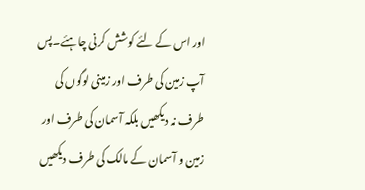اور اس کے لئے کوشش کرنی چاہئے۔پس آپ زمین کی طرف اور زمینی لوگوں کی طرف نہ دیکھیں بلکہ آسمان کی طرف اور زمین و آسمان کے مالک کی طرف دیکھیں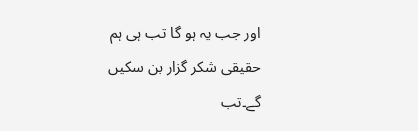اور جب یہ ہو گا تب ہی ہم حقیقی شکر گزار بن سکیں گے۔تب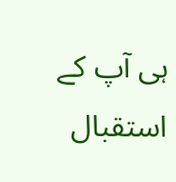ہی آپ کے استقبال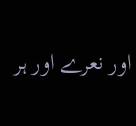اور نعرے اور ہر